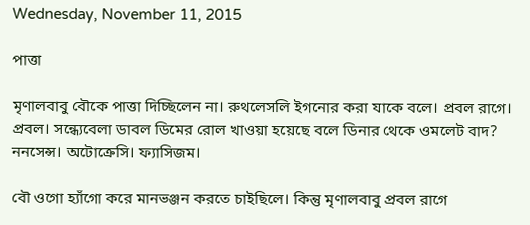Wednesday, November 11, 2015

পাত্তা

মৃণালবাবু বৌকে পাত্তা দিচ্ছিলেন না। রুথলেসলি ইগনোর করা যাকে বলে। প্রবল রাগে। প্রবল। সন্ধ্যেবেলা ডাবল ডিমের রোল খাওয়া হয়েছে বলে ডিনার থেকে ওমলেট বাদ? ননসেন্স। অটোক্রেসি। ফ্যাসিজম।

বৌ ওগো হ্যাঁগো করে মানভঞ্জন করতে চাইছিলে। কিন্তু মৃণালবাবু প্রবল রাগে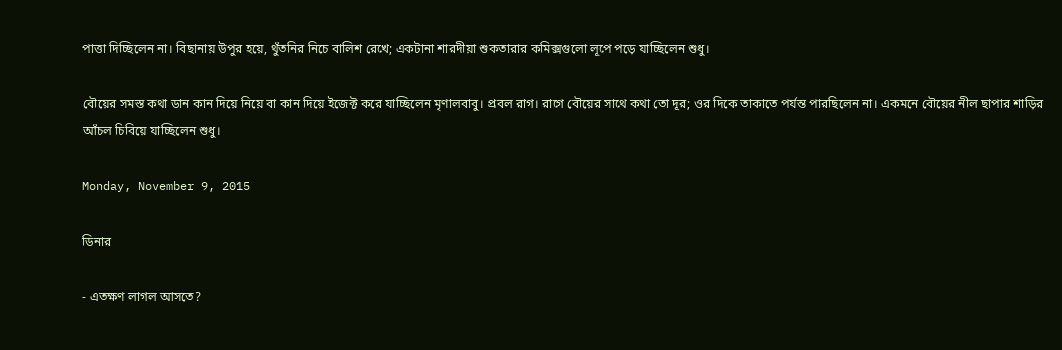পাত্তা দিচ্ছিলেন না। বিছানায় উপুর হয়ে, থুঁতনির নিচে বালিশ রেখে; একটানা শারদীয়া শুকতারার কমিক্সগুলো লূপে পড়ে যাচ্ছিলেন শুধু।

বৌয়ের সমস্ত কথা ডান কান দিয়ে নিয়ে বা কান দিয়ে ইজেক্ট করে যাচ্ছিলেন মৃণালবাবু। প্রবল রাগ। রাগে বৌয়ের সাথে কথা তো দূর; ওর দিকে তাকাতে পর্যন্ত পারছিলেন না। একমনে বৌয়ের নীল ছাপার শাড়ির আঁচল চিবিয়ে যাচ্ছিলেন শুধু।

Monday, November 9, 2015

ডিনার

- এতক্ষণ লাগল আসতে?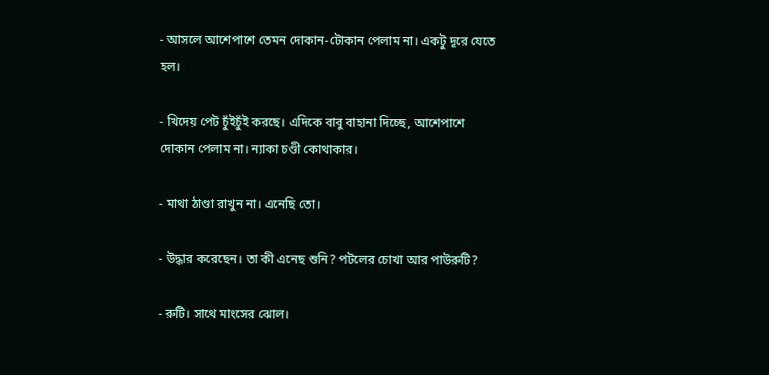- আসলে আশেপাশে তেমন দোকান-টোকান পেলাম না। একটু দূরে যেতে হল।

- খিদেয় পেট চুঁইচুঁই করছে। এদিকে বাবু বাহানা দিচ্ছে, আশেপাশে দোকান পেলাম না। ন্যাকা চণ্ডী কোথাকার।

- মাথা ঠাণ্ডা রাখুন না। এনেছি তো।

- উদ্ধার করেছেন। তা কী এনেছ শুনি? পটলের চোখা আর পাউরুটি?

- রুটি। সাথে মাংসের ঝোল।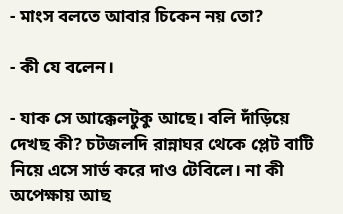- মাংস বলতে আবার চিকেন নয় তো?

- কী যে বলেন।

- যাক সে আক্কেলটুকু আছে। বলি দাঁড়িয়ে দেখছ কী? চটজলদি রান্নাঘর থেকে প্লেট বাটি নিয়ে এসে সার্ভ করে দাও টেবিলে। না কী অপেক্ষায় আছ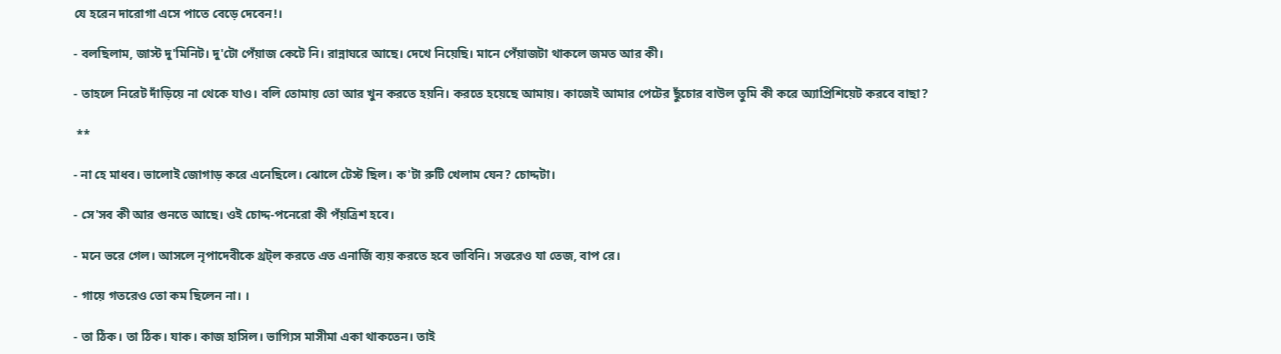যে হরেন দারোগা এসে পাতে বেড়ে দেবেন!।

- বলছিলাম, জাস্ট দু'মিনিট। দু'টো পেঁয়াজ কেটে নি। রান্নাঘরে আছে। দেখে নিয়েছি। মানে পেঁয়াজটা থাকলে জমত আর কী।

- তাহলে নিরেট দাঁড়িয়ে না থেকে যাও। বলি তোমায় তো আর খুন করতে হয়নি। করতে হয়েছে আমায়। কাজেই আমার পেটের ছুঁচোর বাউল তুমি কী করে অ্যাপ্রিশিয়েট করবে বাছা?

 **

- না হে মাধব। ভালোই জোগাড় করে এনেছিলে। ঝোলে টেস্ট ছিল। ক'টা রুটি খেলাম যেন? চোদ্দটা।

- সে'সব কী আর গুনতে আছে। ওই চোদ্দ-পনেরো কী পঁয়ত্রিশ হবে।

- মনে ভরে গেল। আসলে নৃপাদেবীকে থ্রট্‌ল করতে এত এনার্জি ব্যয় করতে হবে ভাবিনি। সত্তরেও যা তেজ, বাপ রে।

- গায়ে গতরেও তো কম ছিলেন না। ।

- তা ঠিক। তা ঠিক। যাক। কাজ হাসিল। ভাগ্যিস মাসীমা একা থাকতেন। তাই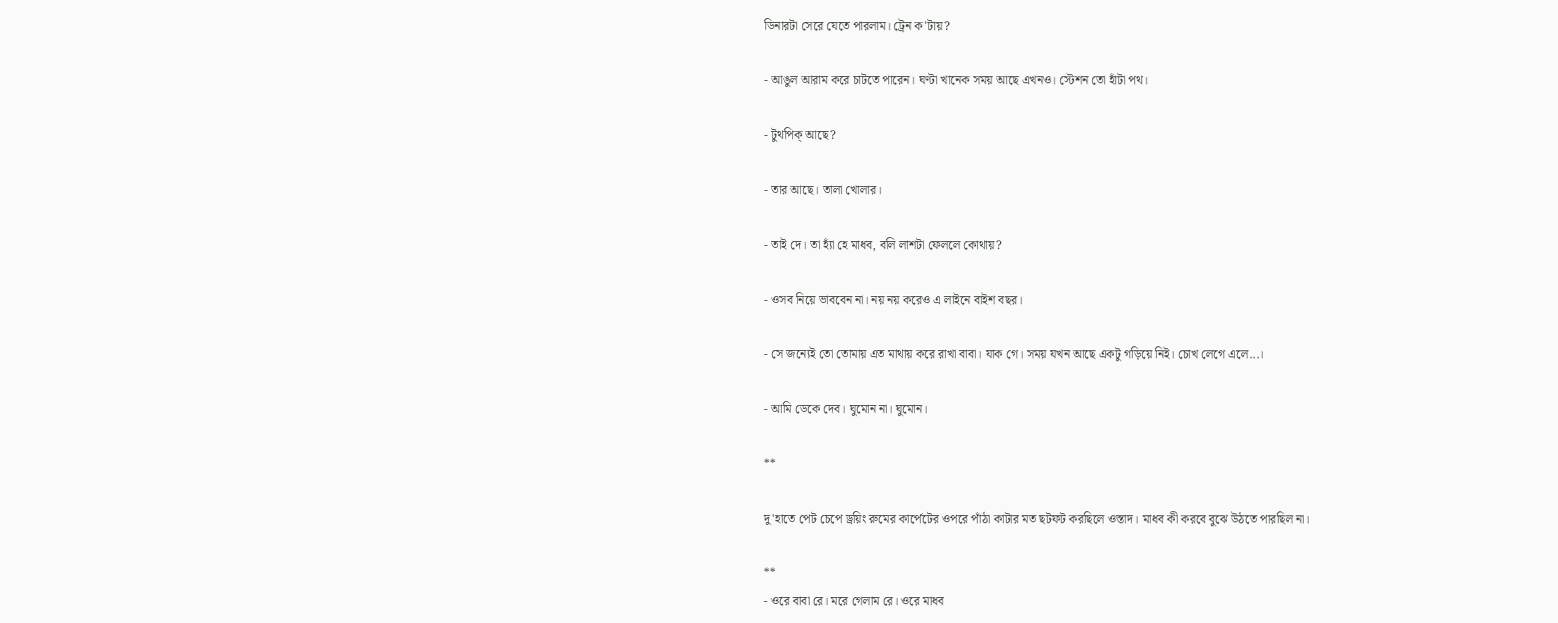ডিনারটা সেরে যেতে পারলাম। ট্রেন ক'টায়?

- আঙুল আরাম করে চাটতে পারেন। ঘণ্টা খানেক সময় আছে এখনও। স্টেশন তো হাঁটা পথ।

- টুথপিক্‌ আছে?

- তার আছে। তালা খোলার।

- তাই দে। তা হ্যাঁ হে মাধব, বলি লাশটা ফেললে কোথায়?

- ওসব নিয়ে ভাববেন না। নয় নয় করেও এ লাইনে বাইশ বছর।

- সে জন্যেই তো তোমায় এত মাথায় করে রাখা বাবা। যাক গে। সময় যখন আছে একটু গড়িয়ে নিই। চোখ লেগে এলে...।

- আমি ডেকে দেব। ঘুমোন না। ঘুমোন।

**

দু'হাতে পেট চেপে ড্রয়িং রুমের কার্পেটের ওপরে পাঁঠা কাটার মত ছটফট করছিলে ওস্তাদ। মাধব কী করবে বুঝে উঠতে পারছিল না।

**
- ওরে বাবা রে। মরে গেলাম রে। ওরে মাধব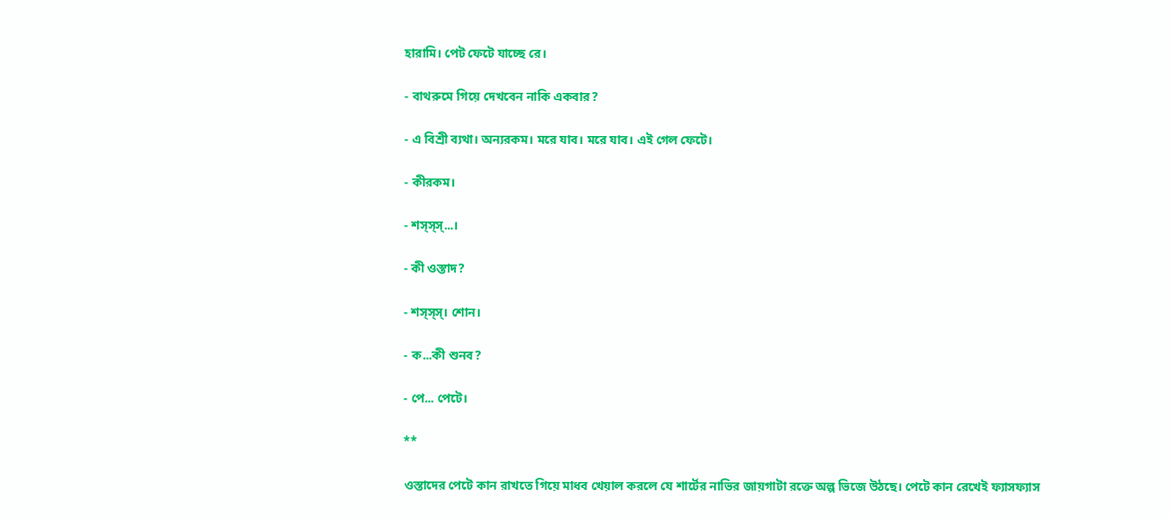হারামি। পেট ফেটে যাচ্ছে রে।

- বাথরুমে গিয়ে দেখবেন নাকি একবার?

- এ বিশ্রী ব্যথা। অন্যরকম। মরে যাব। মরে যাব। এই গেল ফেটে।

- কীরকম।

- শস্‌স্‌স্‌...।

- কী ওস্তাদ?

- শস্‌স্‌স্‌। শোন।

- ক...কী শুনব?

- পে... পেটে।

**

ওস্তাদের পেটে কান রাখতে গিয়ে মাধব খেয়াল করলে যে শার্টের নাভির জায়গাটা রক্তে অল্প ভিজে উঠছে। পেটে কান রেখেই ফ্যাসফ্যাস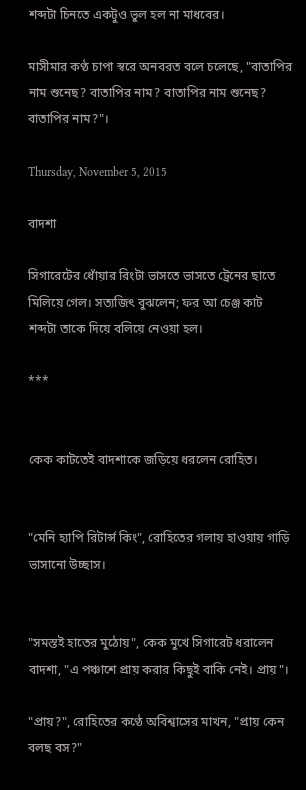শব্দটা চিনতে একটুও ভুল হল না মাধবের।

মাসীমার কণ্ঠ চাপা স্বরে অনবরত বলে চলেছে, "বাতাপির নাম শুনেছ? বাতাপির নাম? বাতাপির নাম শুনেছ? বাতাপির নাম?"।

Thursday, November 5, 2015

বাদশা

সিগারেটের ধোঁয়ার রিংটা ভাসতে ভাসতে ট্রেনের ছাতে মিলিয়ে গেল। সত্যজিৎ বুঝলেন; ফর আ চেঞ্জ কাট শব্দটা তাকে দিয়ে বলিয়ে নেওয়া হল।

***


কেক কাটতেই বাদশাকে জড়িয়ে ধরলেন রোহিত।


"মেনি হ্যাপি রিটার্ন্স কিং", রোহিতের গলায় হাওয়ায় গাড়ি ভাসানো উচ্ছাস।


"সমস্তই হাতের মুঠোয়", কেক মুখে সিগারেট ধরালেন বাদশা, "এ পঞ্চাশে প্রায় করার কিছুই বাকি নেই। প্রায়"।

"প্রায়?", রোহিতের কণ্ঠে অবিশ্বাসের মাখন, "প্রায় কেন বলছ বস?"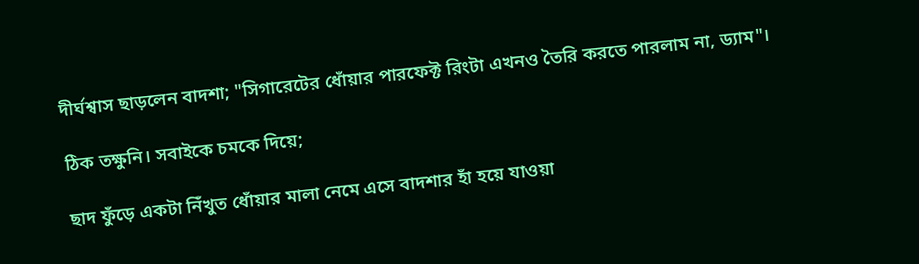দীর্ঘশ্বাস ছাড়লেন বাদশা; "সিগারেটের ধোঁয়ার পারফেক্ট রিংটা এখনও তৈরি করতে পারলাম না, ড্যাম"।

ঠিক তক্ষুনি। সবাইকে চমকে দিয়ে;

ছাদ ফুঁড়ে একটা নিঁখুত ধোঁয়ার মালা নেমে এসে বাদশার হাঁ হয়ে যাওয়া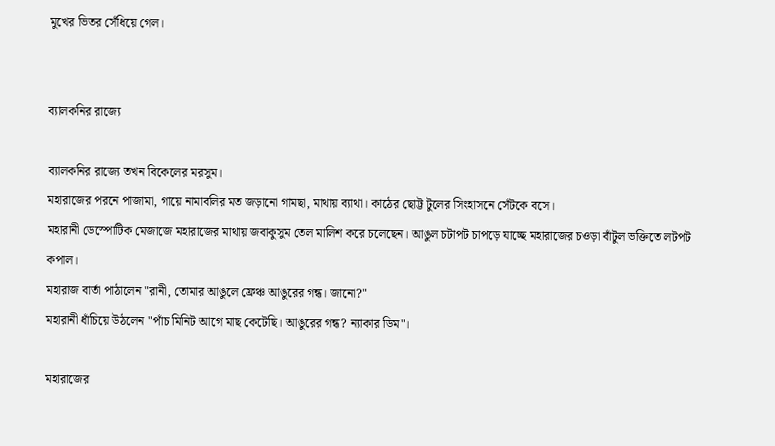মুখের ভিতর সেঁধিয়ে গেল।


ব্যালকনির রাজ্যে

ব্যালকনির রাজ্যে তখন বিকেলের মরসুম।
মহারাজের পরনে পাজামা, গায়ে নামাবলির মত জড়ানো গামছা, মাথায় ব্যাথা। কাঠের ছোট্ট টুলের সিংহাসনে সেঁটকে বসে।
মহারানী ডেস্পোটিক মেজাজে মহারাজের মাথায় জবাকুসুম তেল মালিশ করে চলেছেন। আঙুল চটাপট চাপড়ে যাচ্ছে মহারাজের চওড়া বাঁটুল ভক্তিতে লটপট কপাল।
মহারাজ বার্তা পাঠালেন "রানী, তোমার আঙুলে ফ্রেঞ্চ আঙুরের গন্ধ। জানো?"
মহারানী ধাঁচিয়ে উঠলেন "পাঁচ মিনিট আগে মাছ কেটেছি। আঙুরের গন্ধ? ন্যাকার ডিম"।

মহারাজের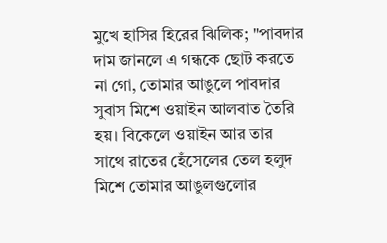মুখে হাসির হিরের ঝিলিক; "পাবদার দাম জানলে এ গন্ধকে ছোট করতে না গো, তোমার আঙুলে পাবদার সুবাস মিশে ওয়াইন আলবাত তৈরি হয়। বিকেলে ওয়াইন আর তার সাথে রাতের হেঁসেলের তেল হলুদ মিশে তোমার আঙুলগুলোর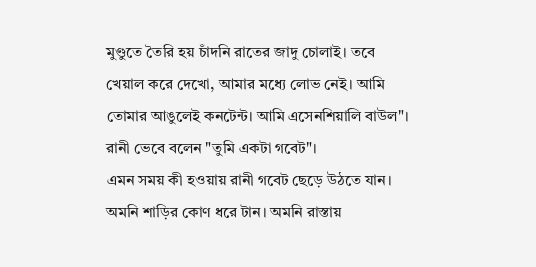মুণ্ডুতে তৈরি হয় চাঁদনি রাতের জাদু চোলাই। তবে খেয়াল করে দেখো, আমার মধ্যে লোভ নেই। আমি তোমার আঙুলেই কনটেন্ট। আমি এসেনশিয়ালি বাউল"।
রানী ভেবে বলেন "তুমি একটা গবেট"।
এমন সময় কী হওয়ায় রানী গবেট ছেড়ে উঠতে যান। অমনি শাড়ির কোণ ধরে টান। অমনি রাস্তায়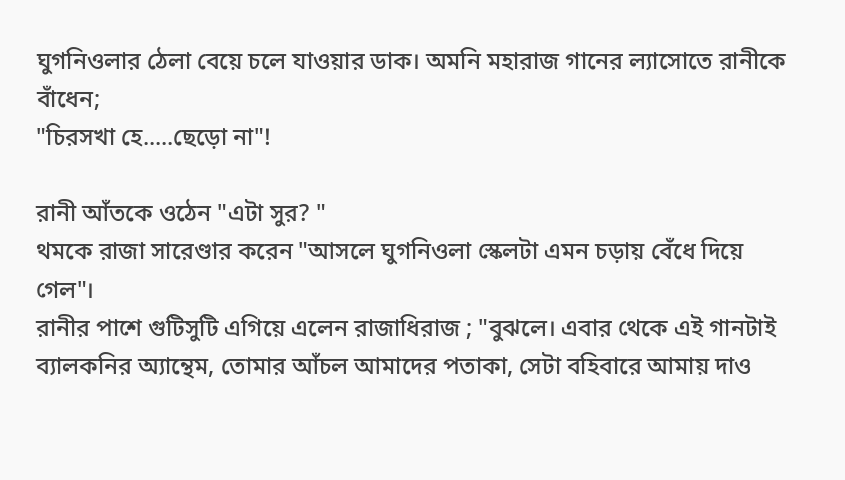ঘুগনিওলার ঠেলা বেয়ে চলে যাওয়ার ডাক। অমনি মহারাজ গানের ল্যাসোতে রানীকে বাঁধেন;
"চিরসখা হে.....ছেড়ো না"!

রানী আঁতকে ওঠেন "এটা সুর? "
থমকে রাজা সারেণ্ডার করেন "আসলে ঘুগনিওলা স্কেলটা এমন চড়ায় বেঁধে দিয়ে গেল"।
রানীর পাশে গুটিসুটি এগিয়ে এলেন রাজাধিরাজ ; "বুঝলে। এবার থেকে এই গানটাই ব্যালকনির অ্যান্থেম, তোমার আঁচল আমাদের পতাকা, সেটা বহিবারে আমায় দাও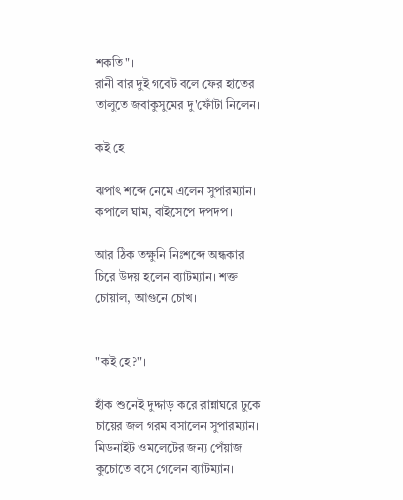শকতি"।
রানী বার দুই গবেট বলে ফের হাতের তালুতে জবাকুসুমের দু'ফোঁটা নিলেন।

কই হে

ঝপাৎ শব্দে নেমে এলেন সুপারম্যান। কপালে ঘাম, বাইসেপে দপদপ।

আর ঠিক তক্ষুনি নিঃশব্দে অন্ধকার চিরে উদয় হলেন ব্যাটম্যান। শক্ত চোয়াল, আগুনে চোখ।


"কই হে?"।

হাঁক শুনেই দুদ্দাড় করে রান্নাঘরে ঢুকে চায়ের জল গরম বসালেন সুপারম্যান। মিডনাইট ওমলেটের জন্য পেঁয়াজ কুচোতে বসে গেলেন ব্যাটম্যান।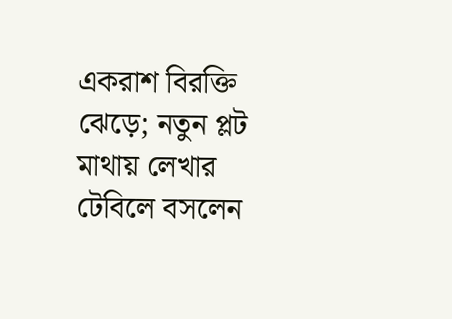একরাশ বিরক্তি ঝেড়ে; নতুন প্লট মাথায় লেখার টেবিলে বসলেন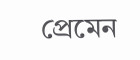প্রেমেন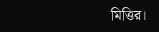মিত্তির।